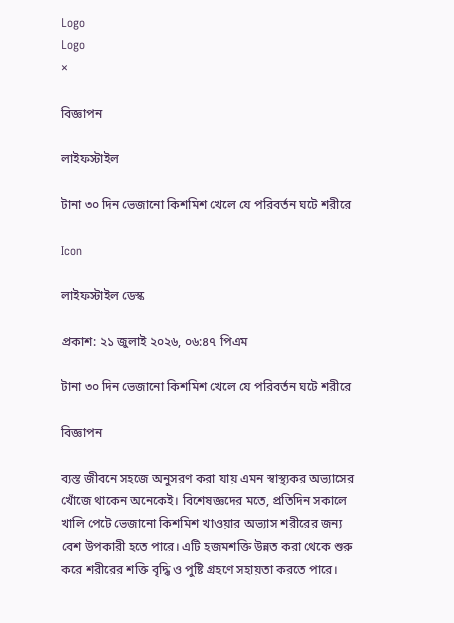Logo
Logo
×

বিজ্ঞাপন

লাইফস্টাইল

টানা ৩০ দিন ভেজানো কিশমিশ খেলে যে পরিবর্তন ঘটে শরীরে

Icon

লাইফস্টাইল ডেস্ক

প্রকাশ: ২১ জুলাই ২০২৬, ০৬:৪৭ পিএম

টানা ৩০ দিন ভেজানো কিশমিশ খেলে যে পরিবর্তন ঘটে শরীরে

বিজ্ঞাপন

ব্যস্ত জীবনে সহজে অনুসরণ করা যায় এমন স্বাস্থ্যকর অভ্যাসের খোঁজে থাকেন অনেকেই। বিশেষজ্ঞদের মতে, প্রতিদিন সকালে খালি পেটে ভেজানো কিশমিশ খাওয়ার অভ্যাস শরীরের জন্য বেশ উপকারী হতে পারে। এটি হজমশক্তি উন্নত করা থেকে শুরু করে শরীরের শক্তি বৃদ্ধি ও পুষ্টি গ্রহণে সহায়তা করতে পারে।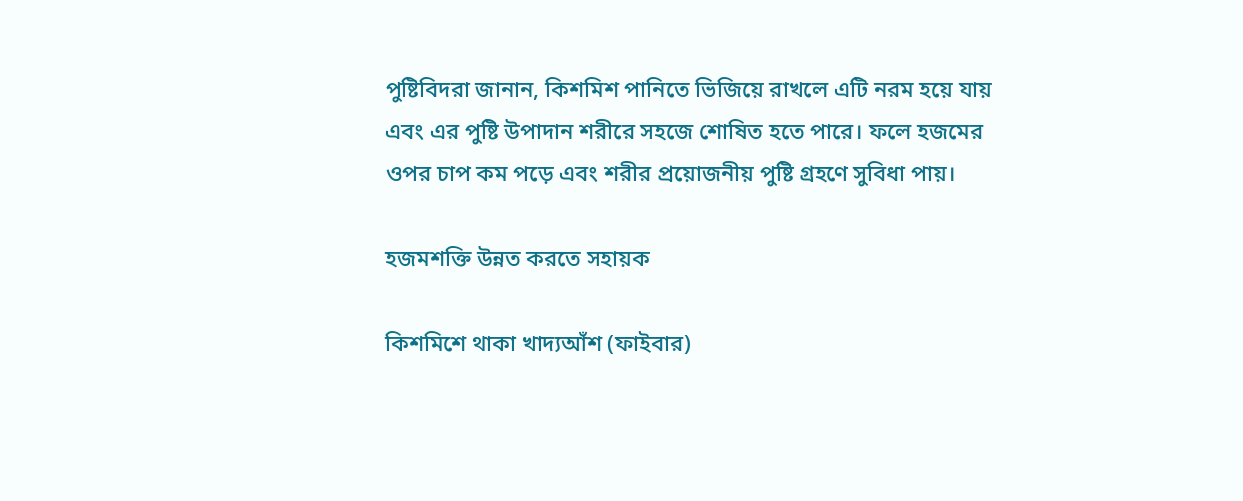পুষ্টিবিদরা জানান, কিশমিশ পানিতে ভিজিয়ে রাখলে এটি নরম হয়ে যায় এবং এর পুষ্টি উপাদান শরীরে সহজে শোষিত হতে পারে। ফলে হজমের ওপর চাপ কম পড়ে এবং শরীর প্রয়োজনীয় পুষ্টি গ্রহণে সুবিধা পায়।

হজমশক্তি উন্নত করতে সহায়ক

কিশমিশে থাকা খাদ্যআঁশ (ফাইবার)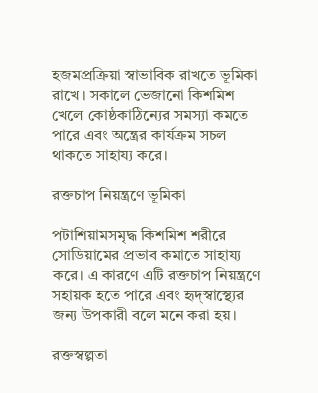হজমপ্রক্রিয়া স্বাভাবিক রাখতে ভূমিকা রাখে। সকালে ভেজানো কিশমিশ খেলে কোষ্ঠকাঠিন্যের সমস্যা কমতে পারে এবং অন্ত্রের কার্যক্রম সচল থাকতে সাহায্য করে।

রক্তচাপ নিয়ন্ত্রণে ভূমিকা

পটাশিয়ামসমৃদ্ধ কিশমিশ শরীরে সোডিয়ামের প্রভাব কমাতে সাহায্য করে। এ কারণে এটি রক্তচাপ নিয়ন্ত্রণে সহায়ক হতে পারে এবং হৃদ্‌স্বাস্থ্যের জন্য উপকারী বলে মনে করা হয়।

রক্তস্বল্পতা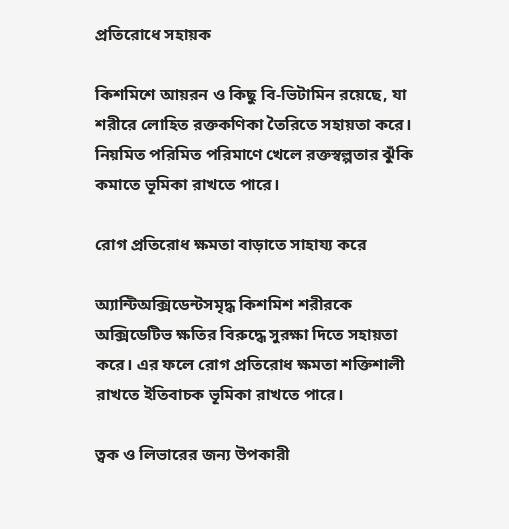প্রতিরোধে সহায়ক

কিশমিশে আয়রন ও কিছু বি-ভিটামিন রয়েছে, যা শরীরে লোহিত রক্তকণিকা তৈরিতে সহায়তা করে। নিয়মিত পরিমিত পরিমাণে খেলে রক্তস্বল্পতার ঝুঁকি কমাতে ভূমিকা রাখতে পারে।

রোগ প্রতিরোধ ক্ষমতা বাড়াতে সাহায্য করে

অ্যান্টিঅক্সিডেন্টসমৃদ্ধ কিশমিশ শরীরকে অক্সিডেটিভ ক্ষতির বিরুদ্ধে সুরক্ষা দিতে সহায়তা করে। এর ফলে রোগ প্রতিরোধ ক্ষমতা শক্তিশালী রাখতে ইতিবাচক ভূমিকা রাখতে পারে।

ত্বক ও লিভারের জন্য উপকারী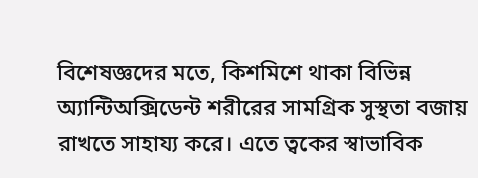বিশেষজ্ঞদের মতে, কিশমিশে থাকা বিভিন্ন অ্যান্টিঅক্সিডেন্ট শরীরের সামগ্রিক সুস্থতা বজায় রাখতে সাহায্য করে। এতে ত্বকের স্বাভাবিক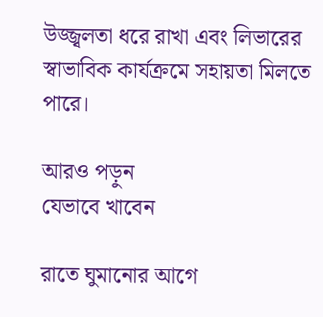উজ্জ্বলতা ধরে রাখা এবং লিভারের স্বাভাবিক কার্যক্রমে সহায়তা মিলতে পারে।

আরও পড়ুন
যেভাবে খাবেন

রাতে ঘুমানোর আগে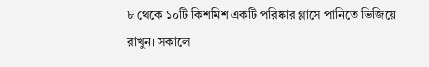৮ থেকে ১০টি কিশমিশ একটি পরিষ্কার গ্লাসে পানিতে ভিজিয়ে রাখুন। সকালে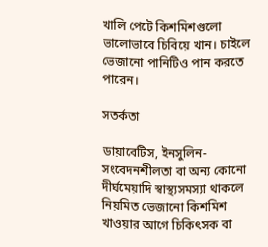খালি পেটে কিশমিশগুলো ভালোভাবে চিবিয়ে খান। চাইলে ভেজানো পানিটিও পান করতে পারেন।

সতর্কতা

ডায়াবেটিস, ইনসুলিন-সংবেদনশীলতা বা অন্য কোনো দীর্ঘমেয়াদি স্বাস্থ্যসমস্যা থাকলে নিয়মিত ভেজানো কিশমিশ খাওয়ার আগে চিকিৎসক বা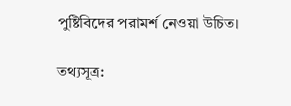পুষ্টিবিদের পরামর্শ নেওয়া উচিত।

তথ্যসূত্র: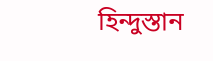হিন্দুস্তান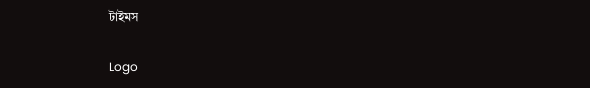টাইমস

Logo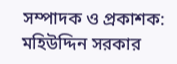সম্পাদক ও প্রকাশক: মহিউদ্দিন সরকার